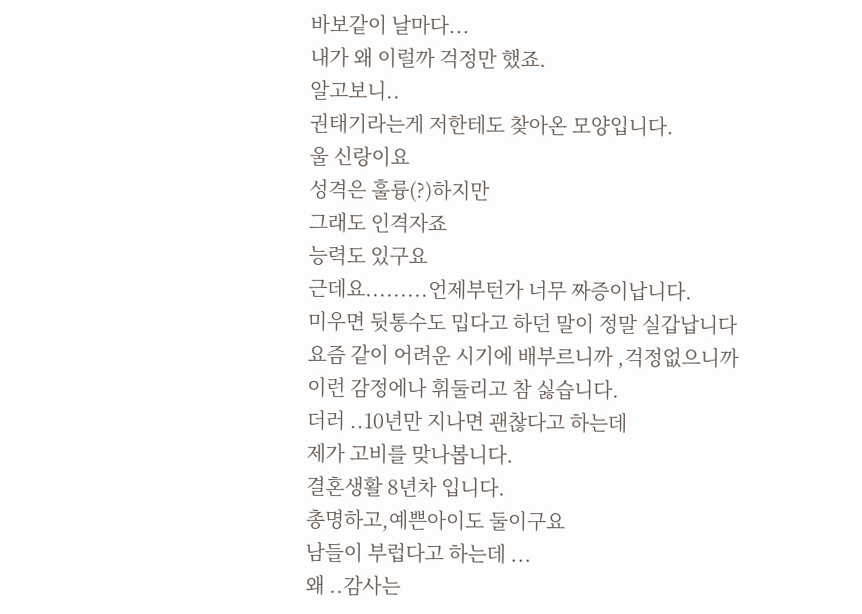바보같이 날마다...
내가 왜 이럴까 걱정만 했죠.
알고보니..
권태기라는게 저한테도 찾아온 모양입니다.
울 신랑이요
성격은 훌륭(?)하지만
그래도 인격자죠
능력도 있구요
근데요.........언제부턴가 너무 짜증이납니다.
미우면 뒷통수도 밉다고 하던 말이 정말 실갑납니다
요즘 같이 어려운 시기에 배부르니까 ,걱정없으니까
이런 감정에나 휘둘리고 참 싫습니다.
더러 ..10년만 지나면 괜찮다고 하는데
제가 고비를 맞나봅니다.
결혼생활 8년차 입니다.
총명하고,예쁜아이도 둘이구요
남들이 부럽다고 하는데 ...
왜 ..감사는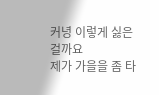커녕 이렇게 싫은걸까요
제가 가을을 좀 타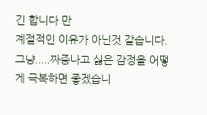긴 합니다 만
계절적인 이유가 아닌것 같습니다.
그냥.....짜증나고 싫은 감정을 어떻게 극복하면 좋겠습니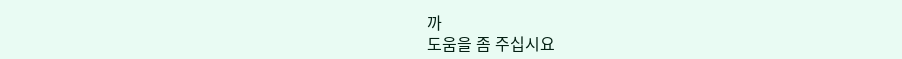까
도움을 좀 주십시요